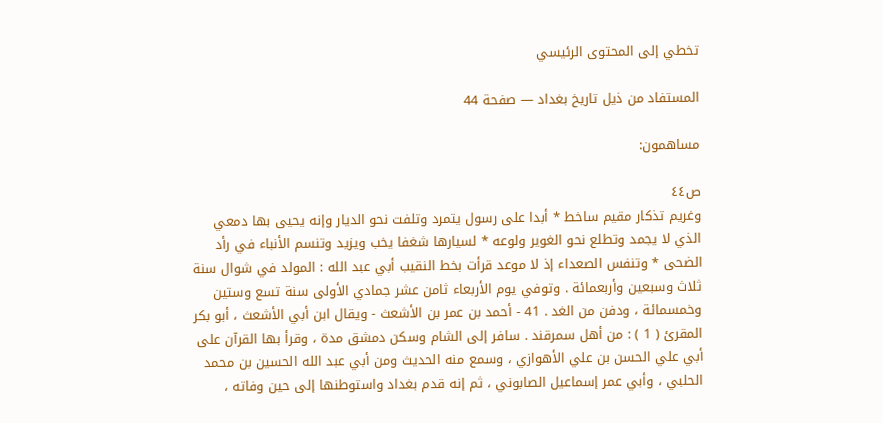تخطي إلى المحتوى الرئيسي

المستفاد من ذيل تاريخ بغداد — صفحة 44

مساهمون:

ص٤٤
وغريم تذكار مقيم ساخط * أبدا على رسول يتمرد وتلفت نحو الديار وإنه يحيى بها دمعي الذي لا يجمد وتطلع نحو الغوير ولوعه * لسيارها شغفا يخب ويزيد وتنسم الأنباء في رأد الضحى * وتنفس الصعداء إذ لا موعد قرأت بخط النقيب أبي عبد الله : المولد في شوال سنة ثلاث وسبعين وأربعمائة . وتوفي يوم الأربعاء ثامن عشر جمادي الأولى سنة تسع وستين وخمسمائة ، ودفن من الغد . 41 - أحمد بن عمر بن الأشعث - ويقال ابن أبي الأشعث ، أبو بكر المقرئ ( 1 ) : من أهل سمرقند . سافر إلى الشام وسكن دمشق مدة ، وقرأ بها القرآن على أبي علي الحسن بن علي الأهوازي ، وسمع منه الحديث ومن أبي عبد الله الحسين بن محمد الحلبي ، وأبي عمر إسماعيل الصابوني ، ثم إنه قدم بغداد واستوطنها إلى حين وفاته ،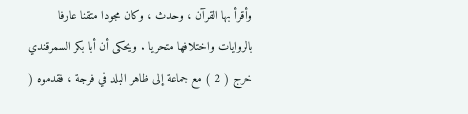وأقرأ بها القرآن ، وحدث ، وكان مجودا متقنا عارفا بالروايات واختلافها متحريا . ويحكى أن أبا بكر السمرقندي خرج ( 2 ) مع جماعة إلى ظاهر البلد في فرجة ، فقدموه (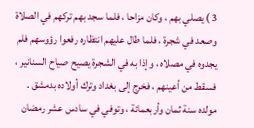3 ) يصلي بهم ، وكان مزاحا ، فلما سجد بهم تركهم في الصلاة وصعد في شجرة ، فلما طال عليهم انتظاره رفعوا رؤوسهم فلم يجدوه في مصلاه ، وإذا به في الشجرة يصيح صياح السنانير ، فسقط من أعينهم ، فخرج إلى بغداد وترك أولاده بدمشق . مولده سنة ثمان وأربعمائة ، وتوفي في سادس عشر رمضان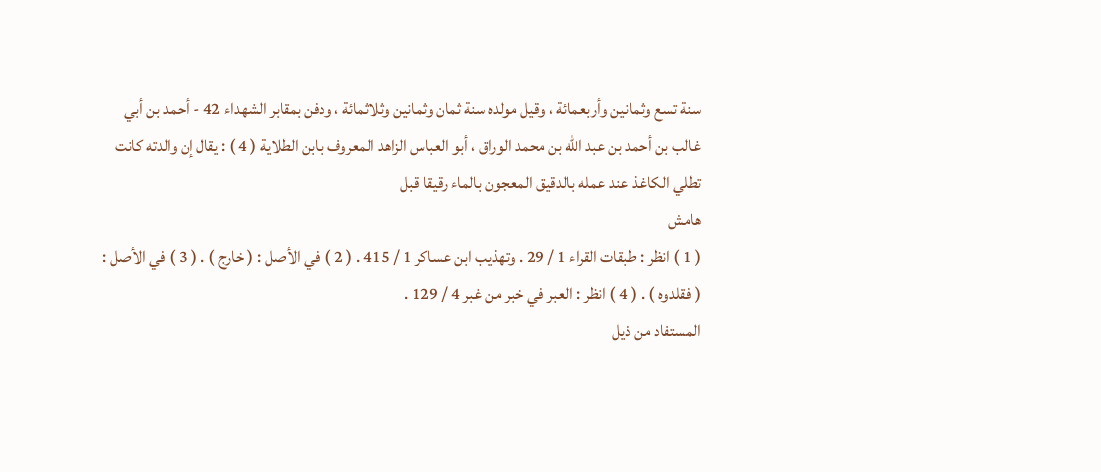سنة تسع وثمانين وأربعمائة ، وقيل مولده سنة ثمان وثمانين وثلاثمائة ، ودفن بمقابر الشهداء 42 - أحمد بن أبي غالب بن أحمد بن عبد الله بن محمد الوراق ، أبو العباس الزاهد المعروف بابن الطلاية ( 4 ) : يقال إن والدته كانت تطلي الكاغذ عند عمله بالدقيق المعجون بالماء رقيقا قبل
هامش
( 1 ) انظر : طبقات القراء 1 / 29 . وتهذيب ابن عساكر 1 / 415 . ( 2 ) في الأصل : ( خارج ) . ( 3 ) في الأصل : ( فقلدوه ) . ( 4 ) انظر : العبر في خبر من غبر 4 / 129 .
المستفاد من ذيل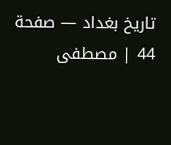تاريخ بغداد — صفحة 44 | مصطفى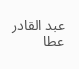عبد القادر عطا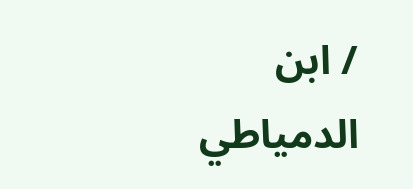/ ابن الدمياطي